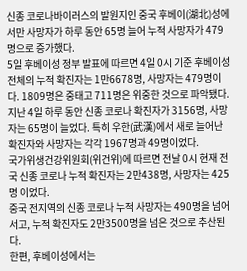신종 코로나바이러스의 발원지인 중국 후베이(湖北)성에서만 사망자가 하루 동안 65명 늘어 누적 사망자가 479명으로 증가했다.
5일 후베이성 정부 발표에 따르면 4일 0시 기준 후베이성 전체의 누적 확진자는 1만6678명, 사망자는 479명이다. 1809명은 중태고 711명은 위중한 것으로 파악됐다.
지난 4일 하루 동안 신종 코로나 확진자가 3156명, 사망자는 65명이 늘었다. 특히 우한(武漢)에서 새로 늘어난 확진자와 사망자는 각각 1967명과 49명이었다.
국가위생건강위원회(위건위)에 따르면 전날 0시 현재 전국 신종 코로나 누적 확진자는 2만438명, 사망자는 425명 이었다.
중국 전지역의 신종 코로나 누적 사망자는 490명을 넘어서고, 누적 확진자도 2만3500명을 넘은 것으로 추산된다.
한편, 후베이성에서는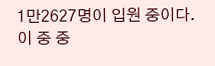1만2627명이 입원 중이다. 이 중 중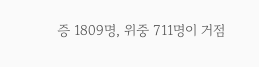증 1809명, 위중 711명이 거점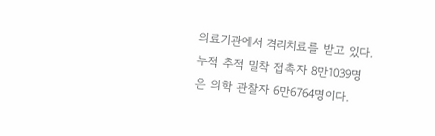의료기관에서 격리치료를 받고 있다.누적 추적 밀착 접촉자 8만1039명은 의학 관찰자 6만6764명이다.